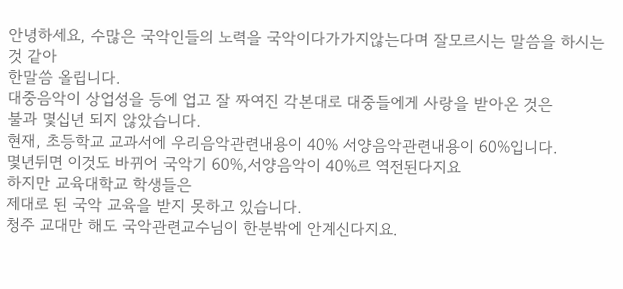안녕하세요, 수많은 국악인들의 노력을 국악이다가가지않는다며 잘모르시는 말씀을 하시는 것 같아
한말씀 올립니다.
대중음악이 상업성을 등에 업고 잘 짜여진 각본대로 대중들에게 사랑을 받아온 것은
불과 몇십년 되지 않았습니다.
현재, 초등학교 교과서에 우리음악관련내용이 40% 서양음악관련내용이 60%입니다.
몇년뒤면 이것도 바뀌어 국악기 60%,서양음악이 40%르 역전된다지요
하지만 교육대학교 학생들은
제대로 된 국악 교육을 받지 못하고 있습니다.
청주 교대만 해도 국악관련교수님이 한분밖에 안계신다지요.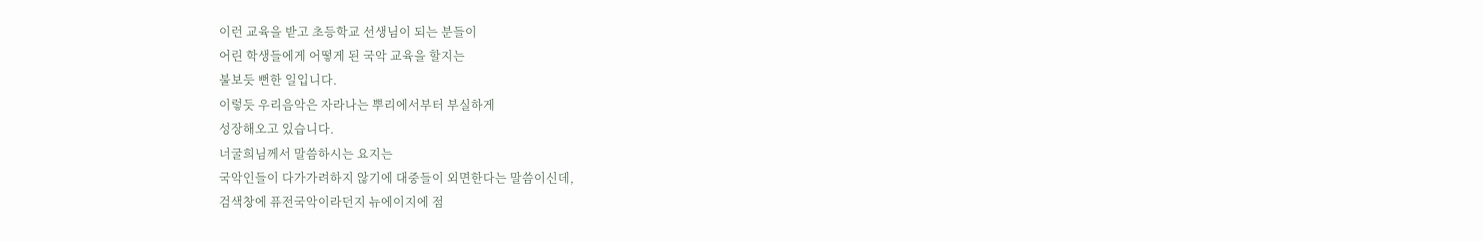이런 교육을 받고 초등학교 선생님이 되는 분들이
어린 학생들에게 어떻게 된 국악 교육을 할지는
불보듯 뻔한 일입니다.
이렇듯 우리음악은 자라나는 뿌리에서부터 부실하게
성장해오고 있습니다.
너굴희님께서 말씀하시는 요지는
국악인들이 다가가려하지 않기에 대중들이 외면한다는 말씀이신데,
검색창에 퓨전국악이라던지 뉴에이지에 점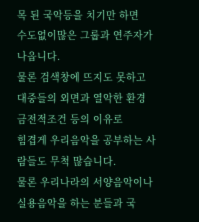목 된 국악등을 치기만 하면
수도없이많은 그룹과 연주자가 나옵니다.
물론 검색창에 뜨지도 못하고
대중들의 외면과 열악한 환경 금전적조건 등의 이유로
힘겹게 우리음악을 공부하는 사람들도 무척 많습니다.
물론 우리나라의 서양음악이나 실용음악을 하는 분들과 국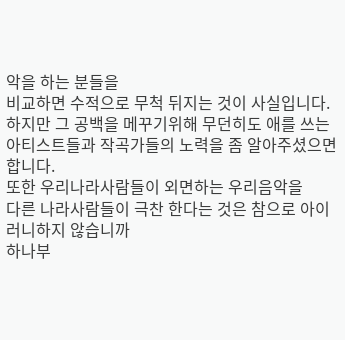악을 하는 분들을
비교하면 수적으로 무척 뒤지는 것이 사실입니다.
하지만 그 공백을 메꾸기위해 무던히도 애를 쓰는
아티스트들과 작곡가들의 노력을 좀 알아주셨으면 합니다.
또한 우리나라사람들이 외면하는 우리음악을
다른 나라사람들이 극찬 한다는 것은 참으로 아이러니하지 않습니까
하나부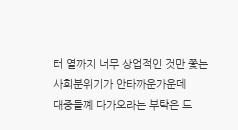터 열까지 너무 상업적인 것만 쫓는 사회분위기가 안타까운가운데
대중들꼐 다가오라는 부탁은 드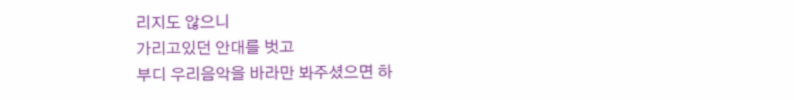리지도 않으니
가리고있던 안대를 벗고
부디 우리음악을 바라만 봐주셨으면 하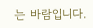는 바람입니다.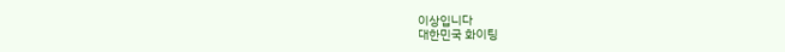이상입니다
대한민국 화이팅